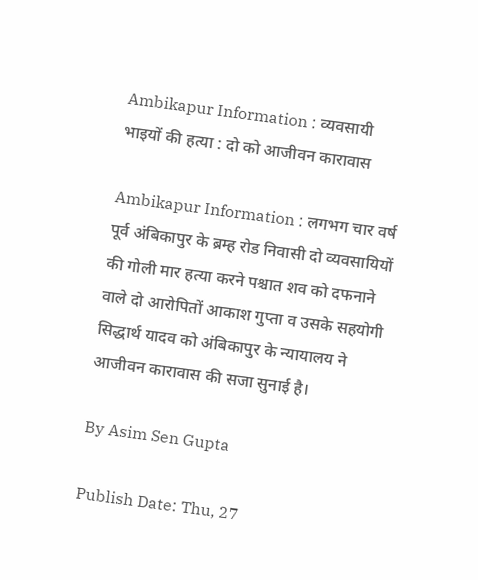Ambikapur Information : व्यवसायी भाइयों की हत्या : दो को आजीवन कारावास

Ambikapur Information : लगभग चार वर्ष पूर्व अंबिकापुर के ब्रम्ह रोड निवासी दो व्यवसायियों की गोली मार हत्या करने पश्चात शव को दफनाने वाले दो आरोपितों आकाश गुप्ता व उसके सहयोगी सिद्धार्थ यादव को अंबिकापुर के न्यायालय ने आजीवन कारावास की सजा सुनाई है।

By Asim Sen Gupta

Publish Date: Thu, 27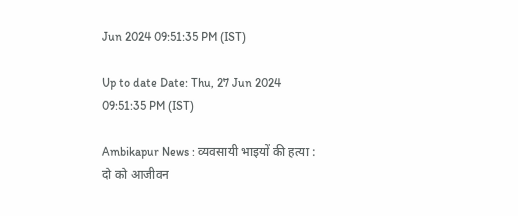Jun 2024 09:51:35 PM (IST)

Up to date Date: Thu, 27 Jun 2024 09:51:35 PM (IST)

Ambikapur News : व्यवसायी भाइयों की हत्या : दो को आजीवन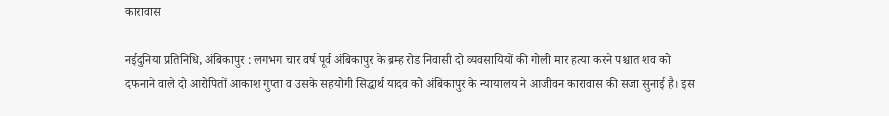कारावास

नईदुनिया प्रतिनिधि, अंबिकापुर : लगभग चार वर्ष पूर्व अंबिकापुर के ब्रम्ह रोड निवासी दो व्यवसायियों की गोली मार हत्या करने पश्चात शव को दफनाने वाले दो आरोपितों आकाश गुप्ता व उसके सहयोगी सिद्धार्थ यादव को अंबिकापुर के न्यायालय ने आजीवन कारावास की सजा सुनाई है। इस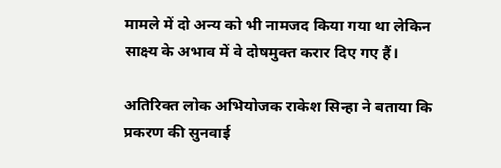मामले में दो अन्य को भी नामजद किया गया था लेकिन साक्ष्य के अभाव में वे दोषमुक्त करार दिए गए हैं।

अतिरिक्त लोक अभियोजक राकेश सिन्हा ने बताया कि प्रकरण की सुनवाई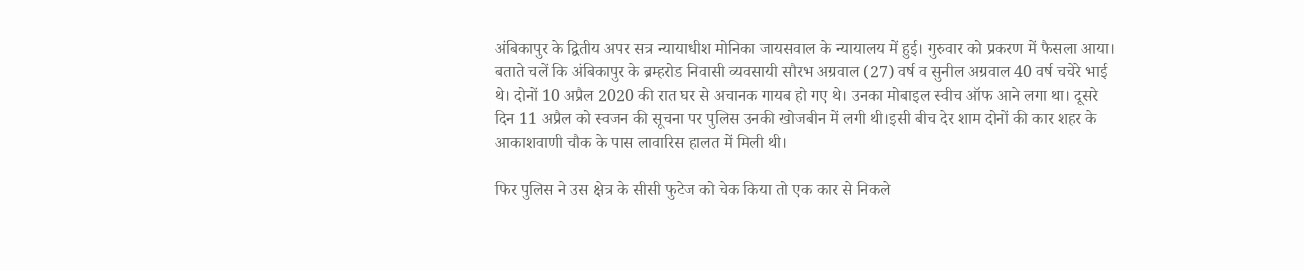अंबिकापुर के द्वितीय अपर सत्र न्यायाधीश मोनिका जायसवाल के न्यायालय में हुई। गुरुवार को प्रकरण में फैसला आया। बताते चलें कि अंबिकापुर के ब्रम्हरोड निवासी व्यवसायी सौरभ अग्रवाल (27) वर्ष व सुनील अग्रवाल 40 वर्ष चचेरे भाई थे। दोनों 10 अप्रैल 2020 की रात घर से अचानक गायब हो गए थे। उनका मोबाइल स्वीच ऑफ आने लगा था। दूसरे दिन 11 अप्रैल को स्वजन की सूचना पर पुलिस उनकी खोजबीन में लगी थी।इसी बीच देर शाम दोनों की कार शहर के आकाशवाणी चौक के पास लावारिस हालत में मिली थी।

फिर पुलिस ने उस क्षेत्र के सीसी फुटेज को चेक किया तो एक कार से निकले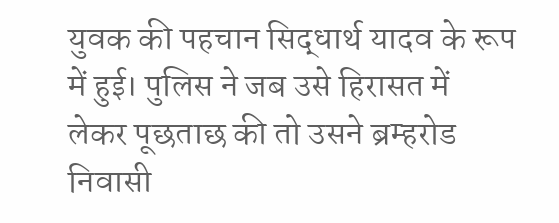युवक की पहचान सिद्धार्थ यादव के रूप में हुई। पुलिस ने जब उसे हिरासत में लेकर पूछताछ की तो उसने ब्रम्हरोड निवासी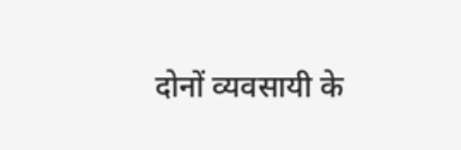दोनों व्यवसायी के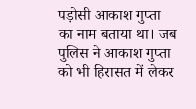पड़ोसी आकाश गुप्ता का नाम बताया था। जब पुलिस ने आकाश गुप्ता को भी हिरासत में लेकर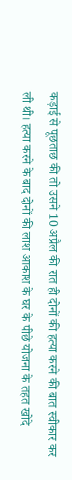कड़ाई से पूछताछ की तो उसने 10 अप्रैल की रात ही दोनों की हत्या करने की बात स्वीकार कर ली थी। हत्या करने के बाद दोनों की लाश आकाश के घर के पीछे योजना के तहत खोदे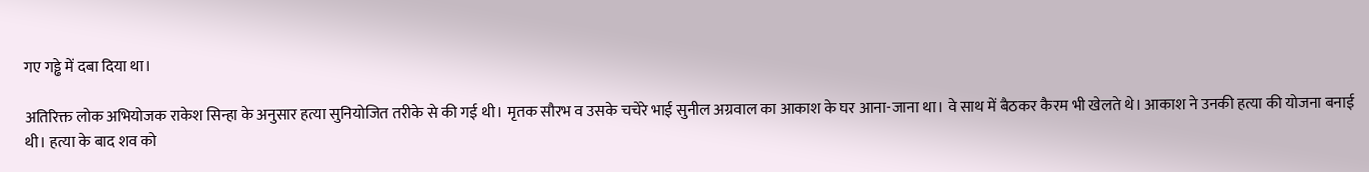गए गड्ढे में दबा दिया था।

अतिरिक्त लोक अभियोजक राकेश सिन्हा के अनुसार हत्या सुनियोजित तरीके से की गई थी। मृतक सौरभ व उसके चचेरे भाई सुनील अग्रवाल का आकाश के घर आना-जाना था। वे साथ में बैठकर कैरम भी खेलते थे। आकाश ने उनकी हत्या की योजना बनाई थी। हत्या के बाद शव को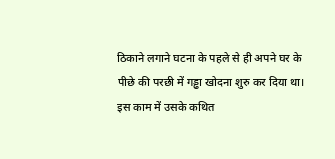ठिकाने लगाने घटना के पहले से ही अपने घर के पीछे की परछी में गड्ढा खोदना शुरु कर दिया था। इस काम में उसके कथित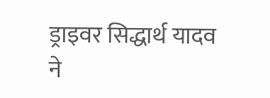ड्राइवर सिद्धार्थ यादव ने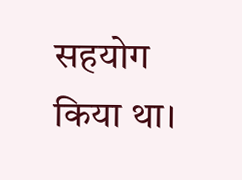सहयोग किया था।